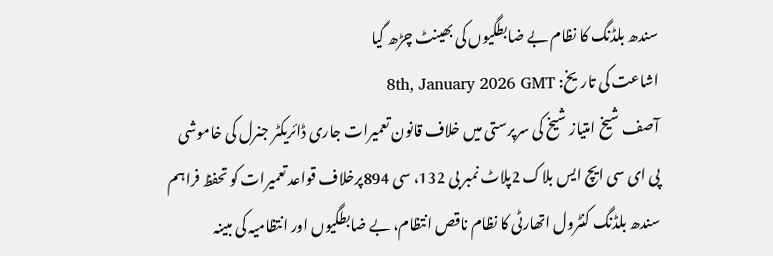سندھ بلڈنگ کا نظام بے ضابطگیوں کی بھینٹ چڑھ گیا
اشاعت کی تاریخ: 8th, January 2026 GMT
آصف شیخ امتیاز شیخ کی سرپرستی میں خلاف قانون تعمیرات جاری ڈائریکٹر جنرل کی خاموشی
پی ای سی ایچ ایس بلاک 2پلاٹ نمبر بی 132، سی 894پرخلاف قواعد تعمیرات کو تحفظ فراہم
سندھ بلڈنگ کنٹرول اتھارٹی کا نظام ناقص انتظام، بے ضابطگیوں اور انتظامیہ کی مبینہ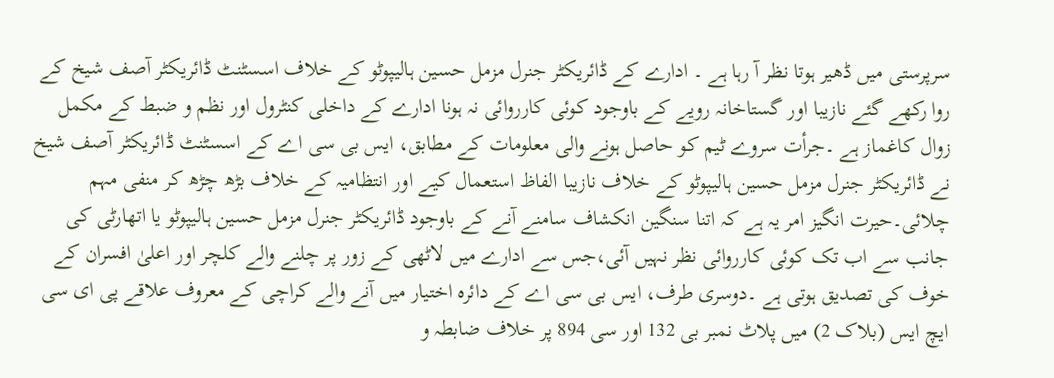سرپرستی میں ڈھیر ہوتا نظر آ رہا ہے ۔ ادارے کے ڈائریکٹر جنرل مزمل حسین ہالیپوٹو کے خلاف اسسٹنٹ ڈائریکٹر آصف شیخ کے روا رکھے گئے نازیبا اور گستاخانہ رویے کے باوجود کوئی کارروائی نہ ہونا ادارے کے داخلی کنٹرول اور نظم و ضبط کے مکمل زوال کاغماز ہے ۔جرأت سروے ٹیم کو حاصل ہونے والی معلومات کے مطابق، ایس بی سی اے کے اسسٹنٹ ڈائریکٹر آصف شیخ نے ڈائریکٹر جنرل مزمل حسین ہالیپوٹو کے خلاف نازیبا الفاظ استعمال کیے اور انتظامیہ کے خلاف بڑھ چڑھ کر منفی مہم چلائی۔حیرت انگیز امر یہ ہے کہ اتنا سنگین انکشاف سامنے آنے کے باوجود ڈائریکٹر جنرل مزمل حسین ہالیپوٹو یا اتھارٹی کی جانب سے اب تک کوئی کارروائی نظر نہیں آئی،جس سے ادارے میں لاٹھی کے زور پر چلنے والے کلچر اور اعلیٰ افسران کے خوف کی تصدیق ہوتی ہے ۔دوسری طرف، ایس بی سی اے کے دائرہ اختیار میں آنے والے کراچی کے معروف علاقے پی ای سی ایچ ایس (بلاک 2) میں پلاٹ نمبر بی 132 اور سی 894 پر خلاف ضابطہ و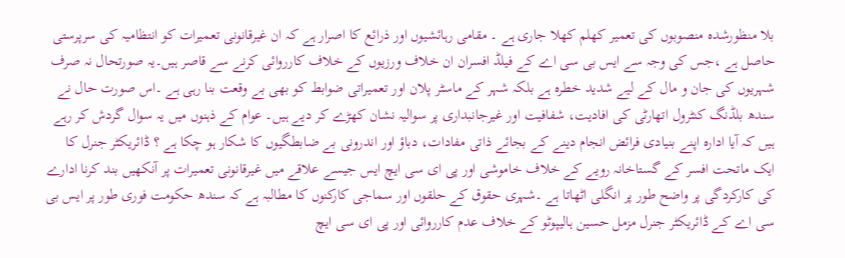بلا منظورشدہ منصوبوں کی تعمیر کھلم کھلا جاری ہے ۔ مقامی رہائشیوں اور ذرائع کا اصرار ہے کہ ان غیرقانونی تعمیرات کو انتظامیہ کی سرپرستی حاصل ہے ،جس کی وجہ سے ایس بی سی اے کے فیلڈ افسران ان خلاف ورزیوں کے خلاف کارروائی کرنے سے قاصر ہیں۔یہ صورتحال نہ صرف شہریوں کی جان و مال کے لیے شدید خطرہ ہے بلکہ شہر کے ماسٹر پلان اور تعمیراتی ضوابط کو بھی بے وقعت بنا رہی ہے ۔اس صورت حال نے سندھ بلڈنگ کنٹرول اتھارٹی کی افادیت، شفافیت اور غیرجانبداری پر سوالیہ نشان کھڑے کر دیے ہیں۔ عوام کے ذہنوں میں یہ سوال گردش کر رہے ہیں کہ آیا ادارہ اپنے بنیادی فرائض انجام دینے کے بجائے ذاتی مفادات، دباؤ اور اندرونی بے ضابطگیوں کا شکار ہو چکا ہے ؟ ڈائریکٹر جنرل کا ایک ماتحت افسر کے گستاخانہ رویے کے خلاف خاموشی اور پی ای سی ایچ ایس جیسے علاقے میں غیرقانونی تعمیرات پر آنکھیں بند کرنا ادارے کی کارکردگی پر واضح طور پر انگلی اٹھاتا ہے ۔شہری حقوق کے حلقوں اور سماجی کارکنوں کا مطالبہ ہے کہ سندھ حکومت فوری طور پر ایس بی سی اے کے ڈائریکٹر جنرل مزمل حسین ہالیپوٹو کے خلاف عدم کارروائی اور پی ای سی ایچ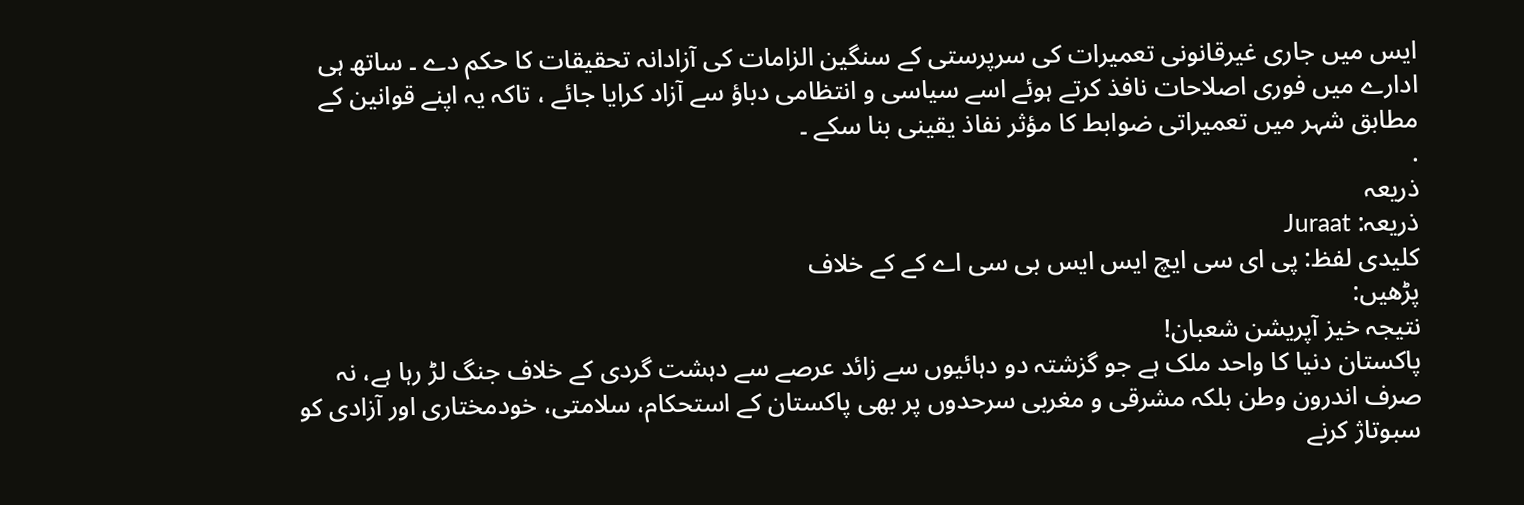ایس میں جاری غیرقانونی تعمیرات کی سرپرستی کے سنگین الزامات کی آزادانہ تحقیقات کا حکم دے ۔ ساتھ ہی ادارے میں فوری اصلاحات نافذ کرتے ہوئے اسے سیاسی و انتظامی دباؤ سے آزاد کرایا جائے ، تاکہ یہ اپنے قوانین کے مطابق شہر میں تعمیراتی ضوابط کا مؤثر نفاذ یقینی بنا سکے ۔
.
ذریعہ
ذریعہ: Juraat
کلیدی لفظ: پی ای سی ایچ ایس ایس بی سی اے کے کے خلاف
پڑھیں:
نتیجہ خیز آپریشن شعبان!
پاکستان دنیا کا واحد ملک ہے جو گزشتہ دو دہائیوں سے زائد عرصے سے دہشت گردی کے خلاف جنگ لڑ رہا ہے، نہ صرف اندرون وطن بلکہ مشرقی و مغربی سرحدوں پر بھی پاکستان کے استحکام، سلامتی، خودمختاری اور آزادی کو سبوتاژ کرنے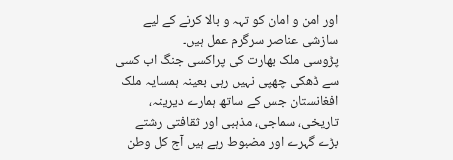اور امن و امان کو تہہ و بالا کرنے کے لیے سازشی عناصر سرگرم عمل ہیں۔
پڑوسی ملک بھارت کی پراکسی جنگ اب کسی سے ڈھکی چھپی نہیں رہی بعینہ ہمسایہ ملک افغانستان جس کے ساتھ ہمارے دیرینہ، تاریخی، سماجی، مذہبی اور ثقافتی رشتے بڑے گہرے اور مضبوط رہے ہیں آج کل وطن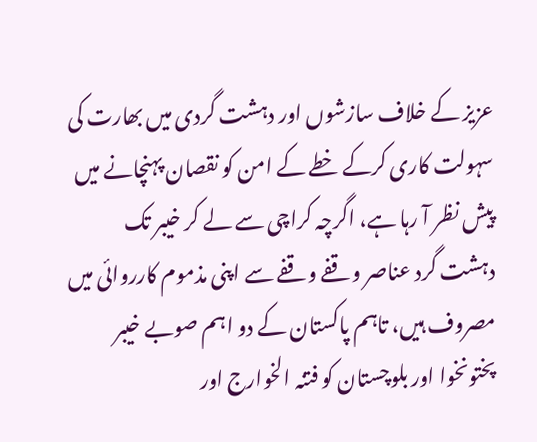عزیز کے خلاف سازشوں اور دہشت گردی میں بھارت کی سہولت کاری کرکے خطے کے امن کو نقصان پہنچانے میں پیش نظر آ رہا ہے، اگرچہ کراچی سے لے کر خیبر تک دہشت گرد عناصر وقفے وقفے سے اپنی مذموم کارروائی میں مصروف ہیں، تاہم پاکستان کے دو اہم صوبے خیبر پختونخوا اور بلوچستان کو فتنہ الخوارج اور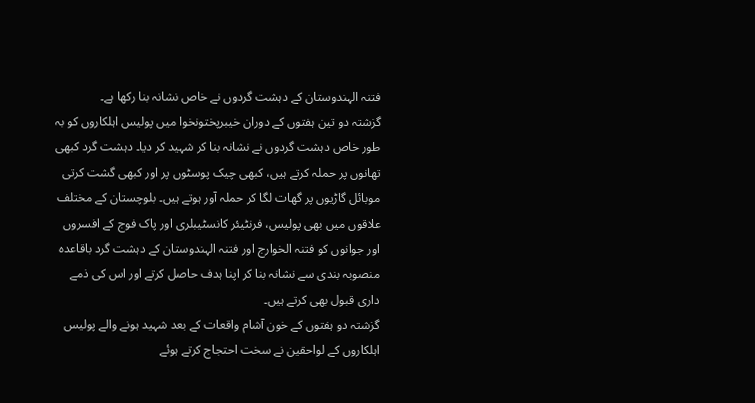فتنہ الہندوستان کے دہشت گردوں نے خاص نشانہ بنا رکھا ہے۔
گزشتہ دو تین ہفتوں کے دوران خیبرپختونخوا میں پولیس اہلکاروں کو بہ طور خاص دہشت گردوں نے نشانہ بنا کر شہید کر دیا۔ دہشت گرد کبھی تھانوں پر حملہ کرتے ہیں، کبھی چیک پوسٹوں پر اور کبھی گشت کرتی موبائل گاڑیوں پر گھات لگا کر حملہ آور ہوتے ہیں۔ بلوچستان کے مختلف علاقوں میں بھی پولیس، فرنٹیئر کانسٹیبلری اور پاک فوج کے افسروں اور جوانوں کو فتنہ الخوارج اور فتنہ الہندوستان کے دہشت گرد باقاعدہ منصوبہ بندی سے نشانہ بنا کر اپنا ہدف حاصل کرتے اور اس کی ذمے داری قبول بھی کرتے ہیں۔
گزشتہ دو ہفتوں کے خون آشام واقعات کے بعد شہید ہونے والے پولیس اہلکاروں کے لواحقین نے سخت احتجاج کرتے ہوئے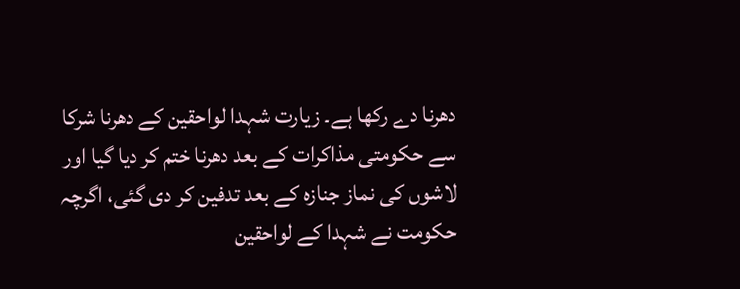دھرنا دے رکھا ہے۔ زیارت شہدا لواحقین کے دھرنا شرکا سے حکومتی مذاکرات کے بعد دھرنا ختم کر دیا گیا اور لاشوں کی نماز جنازہ کے بعد تدفین کر دی گئی، اگرچہ حکومت نے شہدا کے لواحقین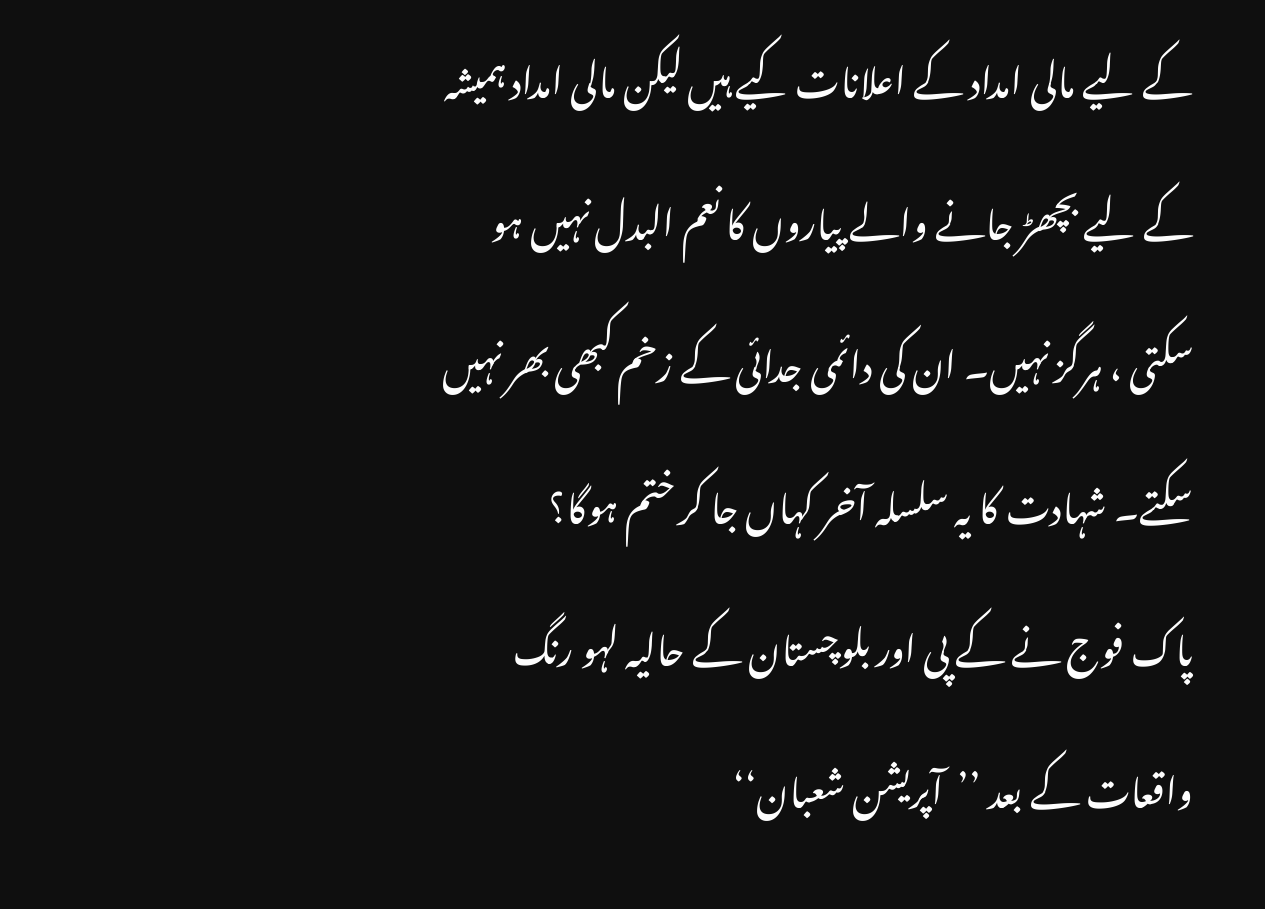کے لیے مالی امداد کے اعلانات کیے ہیں لیکن مالی امداد ہمیشہ کے لیے بچھڑ جانے والے پیاروں کا نعم البدل نہیں ہو سکتی ، ہرگز نہیں۔ ان کی دائمی جدائی کے زخم کبھی بھر نہیں سکتے۔ شہادت کا یہ سلسلہ آخر کہاں جا کر ختم ہوگا؟
پاک فوج نے کے پی اور بلوچستان کے حالیہ لہو رنگ واقعات کے بعد ’’آپریشن شعبان‘‘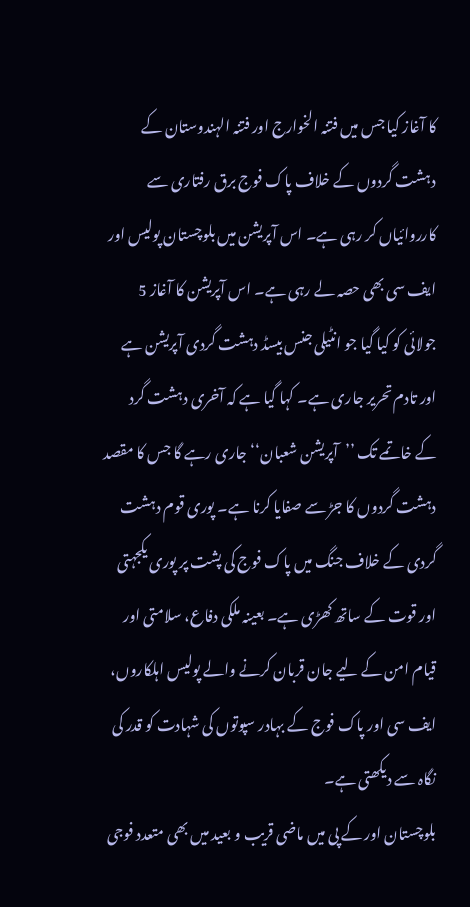کا آغاز کیا جس میں فتنہ الخوارج اور فتنہ الہندوستان کے دہشت گردوں کے خلاف پاک فوج برق رفتاری سے کارروائیاں کر رہی ہے۔ اس آپریشن میں بلوچستان پولیس اور ایف سی بھی حصہ لے رہی ہے۔ اس آپریشن کا آغاز 5 جولائی کو کیا گیا جو انٹیلی جنس بیسڈ دہشت گردی آپریشن ہے اور تادم تحریر جاری ہے۔ کہا گیا ہے کہ آخری دہشت گرد کے خاتمے تک ’’آپریشن شعبان‘‘ جاری رہے گا جس کا مقصد دہشت گردوں کا جڑ سے صفایا کرنا ہے۔ پوری قوم دہشت گردی کے خلاف جنگ میں پاک فوج کی پشت پر پوری یکجہتی اور قوت کے ساتھ کھڑی ہے۔ بعینہ ملکی دفاع، سلامتی اور قیام امن کے لیے جان قربان کرنے والے پولیس اہلکاروں، ایف سی اور پاک فوج کے بہادر سپوتوں کی شہادت کو قدر کی نگاہ سے دیکھتی ہے۔
بلوچستان اور کے پی میں ماضی قریب و بعید میں بھی متعدد فوجی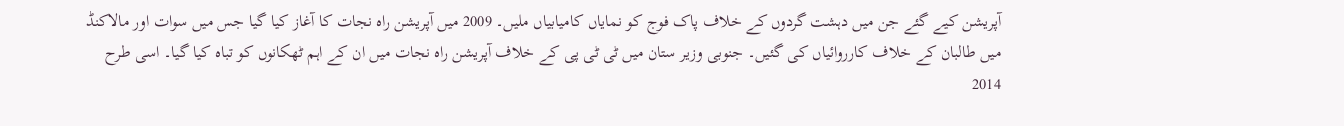آپریشن کیے گئے جن میں دہشت گردوں کے خلاف پاک فوج کو نمایاں کامیابیاں ملیں۔ 2009 میں آپریشن راہ نجات کا آغاز کیا گیا جس میں سوات اور مالاکنڈ میں طالبان کے خلاف کارروائیاں کی گئیں۔ جنوبی وزیر ستان میں ٹی ٹی پی کے خلاف آپریشن راہ نجات میں ان کے اہم ٹھکانوں کو تباہ کیا گیا۔ اسی طرح 2014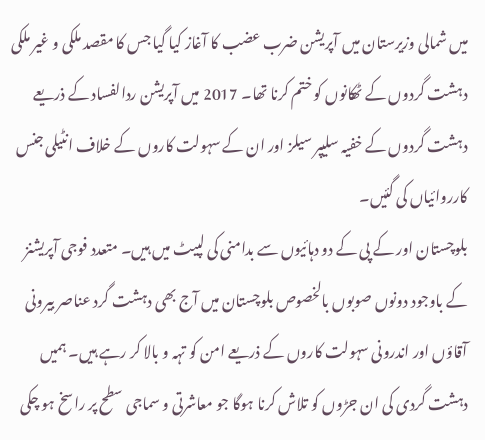میں شمالی وزیرستان میں آپریشن ضرب عضب کا آغاز کیا گیا جس کا مقصد ملکی و غیر ملکی دہشت گردوں کے ٹھکانوں کو ختم کرنا تھا۔ 2017 میں آپریشن ردالفساد کے ذریعے دہشت گردوں کے خفیہ سلیپر سیلز اور ان کے سہولت کاروں کے خلاف انٹیلی جنس کارروائیاں کی گئیں۔
بلوچستان اور کے پی کے دو دہائیوں سے بدامنی کی لپیٹ میں ہیں۔ متعدد فوجی آپریشنز کے باوجود دونوں صوبوں بالخصوص بلوچستان میں آج بھی دہشت گرد عناصر بیرونی آقاؤں اور اندرونی سہولت کاروں کے ذریعے امن کو تہہ و بالا کر رہے ہیں۔ ہمیں دہشت گردی کی ان جڑوں کو تلاش کرنا ہوگا جو معاشرتی و سماجی سطح پر راسخ ہو چکی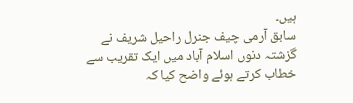ہیں۔
سابق آرمی چیف جنرل راحیل شریف نے گزشتہ دنوں اسلام آباد میں ایک تقریب سے خطاب کرتے ہوئے واضح کیا کہ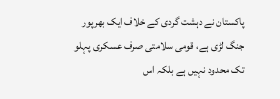پاکستان نے دہشت گردی کے خلاف ایک بھرپور جنگ لڑی ہے، قومی سلامتی صرف عسکری پہلو تک محدود نہیں ہے بلکہ اس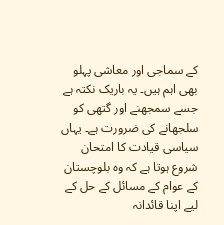کے سماجی اور معاشی پہلو بھی اہم ہیں۔ یہ باریک نکتہ ہے جسے سمجھنے اور گتھی کو سلجھانے کی ضرورت ہے۔ یہاں سیاسی قیادت کا امتحان شروع ہوتا ہے کہ وہ بلوچستان کے عوام کے مسائل کے حل کے لیے اپنا قائدانہ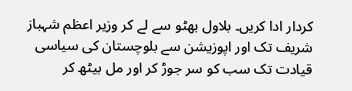کردار ادا کریں۔ بلاول بھٹو سے لے کر وزیر اعظم شہباز شریف تک اور اپوزیشن سے بلوچستان کی سیاسی قیادت تک سب کو سر جوڑ کر اور مل بیٹھ کر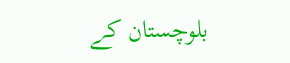بلوچستان کے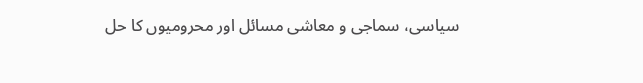سیاسی، سماجی و معاشی مسائل اور محرومیوں کا حل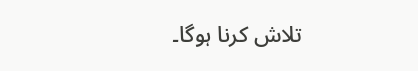تلاش کرنا ہوگا۔